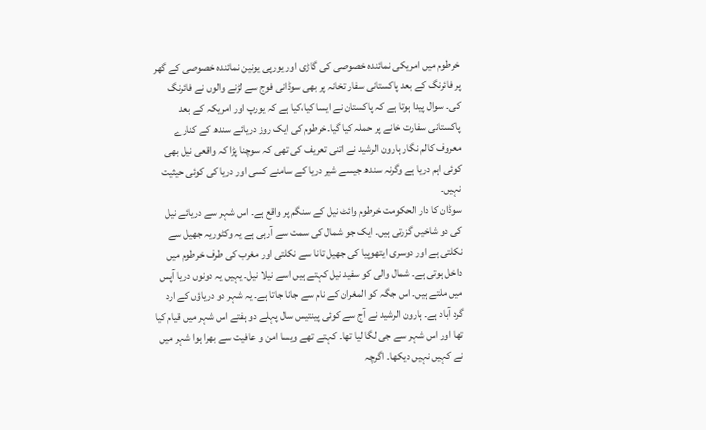خرطوم میں امریکی نمائندہ خصوصی کی گاڑی اور یورپی یونین نمائندہ خصوصی کے گھر پر فائرنگ کے بعد پاکستانی سفار تخانہ پر بھی سوڈانی فوج سے لڑنے والوں نے فائرنگ کی۔ سوال پیدا ہوتا ہے کہ پاکستان نے ایسا کیا،کیا ہے کہ یورپ اور امریکہ کے بعد پاکستانی سفارت خانے پر حملہ کیا گیا۔خرطوم کی ایک روز دریائے سندھ کے کنارے معروف کالم نگار ہارون الرشید نے اتنی تعریف کی تھی کہ سوچنا پڑا کہ واقعی نیل بھی کوئی اہم دریا ہے وگرنہ سندھ جیسے شیر دریا کے سامنے کسی اور دریا کی کوئی حیثیت نہیں۔
سوڈان کا دار الحکومت خرطوم وائٹ نیل کے سنگم پر واقع ہے۔ اس شہر سے دریائے نیل کی دو شاخیں گزرتی ہیں۔ ایک جو شمال کی سمت سے آرہی ہے یہ وکٹوریہ جھیل سے نکلتی ہے اور دوسری ایتھوپیا کی جھیل تانا سے نکلتی اور مغرب کی طرف خرطوم میں داخل ہوتی ہے۔ شمال والی کو سفید نیل کہتے ہیں اسے نیلا نیل۔ یہیں یہ دونوں دریا آپس میں ملتے ہیں۔ اس جگہ کو المغران کے نام سے جانا جاتا ہے۔ یہ شہر دو دریاؤں کے ارد گرد آباد ہے۔ ہارون الرشید نے آج سے کوئی پینتیس سال پہلے دو ہفتے اس شہر میں قیام کیا تھا اور اس شہر سے جی لگا لیا تھا۔ کہتے تھے ویسا امن و عافیت سے بھرا ہوا شہر میں نے کہیں نہیں دیکھا۔ اگرچہ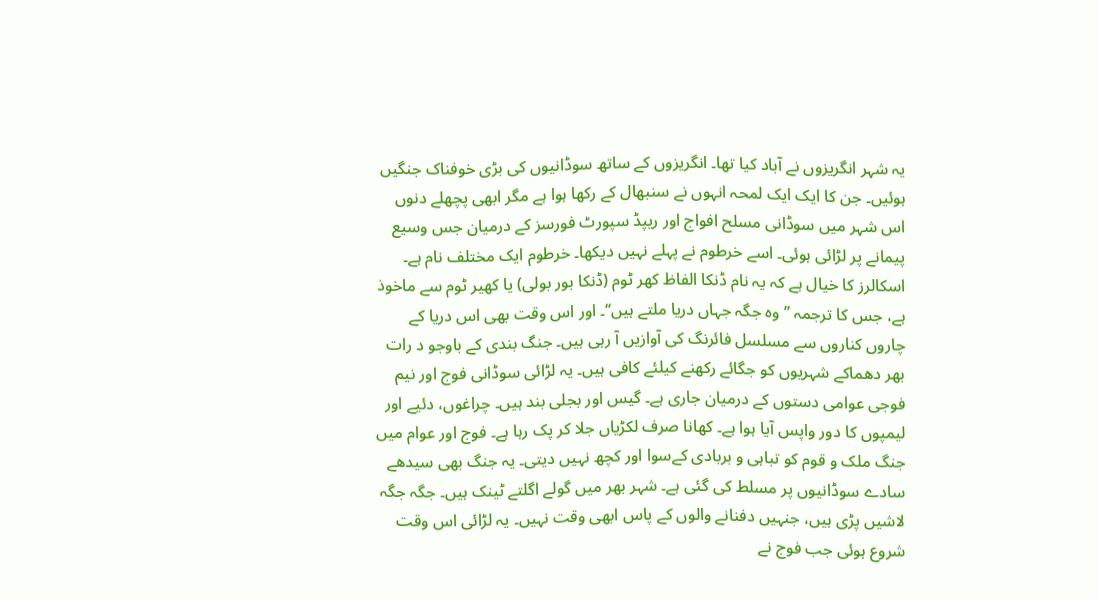یہ شہر انگریزوں نے آباد کیا تھا۔ انگریزوں کے ساتھ سوڈانیوں کی بڑی خوفناک جنگیں ہوئیں۔ جن کا ایک ایک لمحہ انہوں نے سنبھال کے رکھا ہوا ہے مگر ابھی پچھلے دنوں اس شہر میں سوڈانی مسلح افواج اور ریپڈ سپورٹ فورسز کے درمیان جس وسیع پیمانے پر لڑائی ہوئی۔ اسے خرطوم نے پہلے نہیں دیکھا۔ خرطوم ایک مختلف نام ہے۔ اسکالرز کا خیال ہے کہ یہ نام ڈنکا الفاظ کھر ٹوم (ڈنکا بور بولی) یا کھیر ٹوم سے ماخوذ ہے، جس کا ترجمہ ’’وہ جگہ جہاں دریا ملتے ہیں‘‘۔ اور اس وقت بھی اس دریا کے چاروں کناروں سے مسلسل فائرنگ کی آوازیں آ رہی ہیں۔ جنگ بندی کے باوجو د رات بھر دھماکے شہریوں کو جگائے رکھنے کیلئے کافی ہیں۔ یہ لڑائی سوڈانی فوج اور نیم فوجی عوامی دستوں کے درمیان جاری ہے۔ گیس اور بجلی بند ہیں۔ چراغوں، دئیے اور لیمپوں کا دور واپس آیا ہوا ہے۔ کھانا صرف لکڑیاں جلا کر پک رہا ہے۔ فوج اور عوام میں جنگ ملک و قوم کو تباہی و بربادی کےسوا اور کچھ نہیں دیتی۔ یہ جنگ بھی سیدھے سادے سوڈانیوں پر مسلط کی گئی ہے۔ شہر بھر میں گولے اگلتے ٹینک ہیں۔ جگہ جگہ لاشیں پڑی ہیں، جنہیں دفنانے والوں کے پاس ابھی وقت نہیں۔ یہ لڑائی اس وقت شروع ہوئی جب فوج نے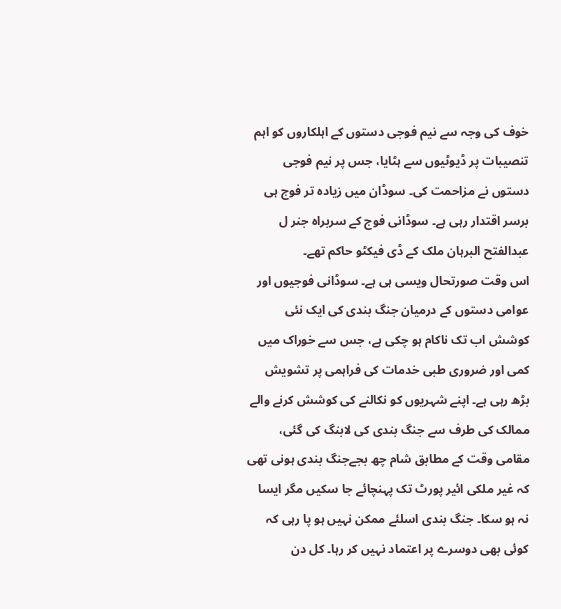خوف کی وجہ سے نیم فوجی دستوں کے اہلکاروں کو اہم تنصیبات پر ڈیوٹیوں سے ہٹایا، جس پر نیم فوجی دستوں نے مزاحمت کی۔ سوڈان میں زیادہ تر فوج ہی برسر اقتدار رہی ہے۔ سوڈانی فوج کے سربراہ جنر ل عبدالفتح البرہان ملک کے ڈی فیکٹو حاکم تھے۔
اس وقت صورتحال ویسی ہی ہے۔ سوڈانی فوجیوں اور عوامی دستوں کے درمیان جنگ بندی کی ایک نئی کوشش اب تک ناکام ہو چکی ہے، جس سے خوراک میں کمی اور ضروری طبی خدمات کی فراہمی پر تشویش بڑھ رہی ہے۔ اپنے شہریوں کو نکالنے کی کوشش کرنے والے ممالک کی طرف سے جنگ بندی کی لابنگ کی گئی، مقامی وقت کے مطابق شام چھ بجےجنگ بندی ہونی تھی کہ غیر ملکی ائیر پورٹ تک پہنچائے جا سکیں مگر ایسا نہ ہو سکا۔ جنگ بندی اسلئے ممکن نہیں ہو پا رہی کہ کوئی بھی دوسرے پر اعتماد نہیں کر رہا۔ کل دن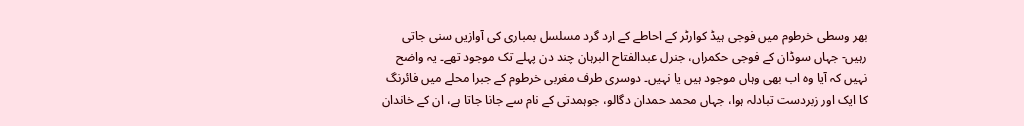بھر وسطی خرطوم میں فوجی ہیڈ کوارٹر کے احاطے کے ارد گرد مسلسل بمباری کی آوازیں سنی جاتی رہیں- جہاں سوڈان کے فوجی حکمراں، جنرل عبدالفتاح البرہان چند دن پہلے تک موجود تھے۔ یہ واضح نہیں کہ آیا وہ اب بھی وہاں موجود ہیں یا نہیں۔ دوسری طرف مغربی خرطوم کے جبرا محلے میں فائرنگ کا ایک اور زبردست تبادلہ ہوا، جہاں محمد حمدان دگالو، جوہمدتی کے نام سے جانا جاتا ہے، ان کے خاندان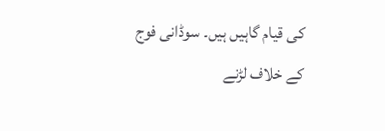کی قیام گاہیں ہیں۔ سوڈانی فوج کے خلاف لڑنے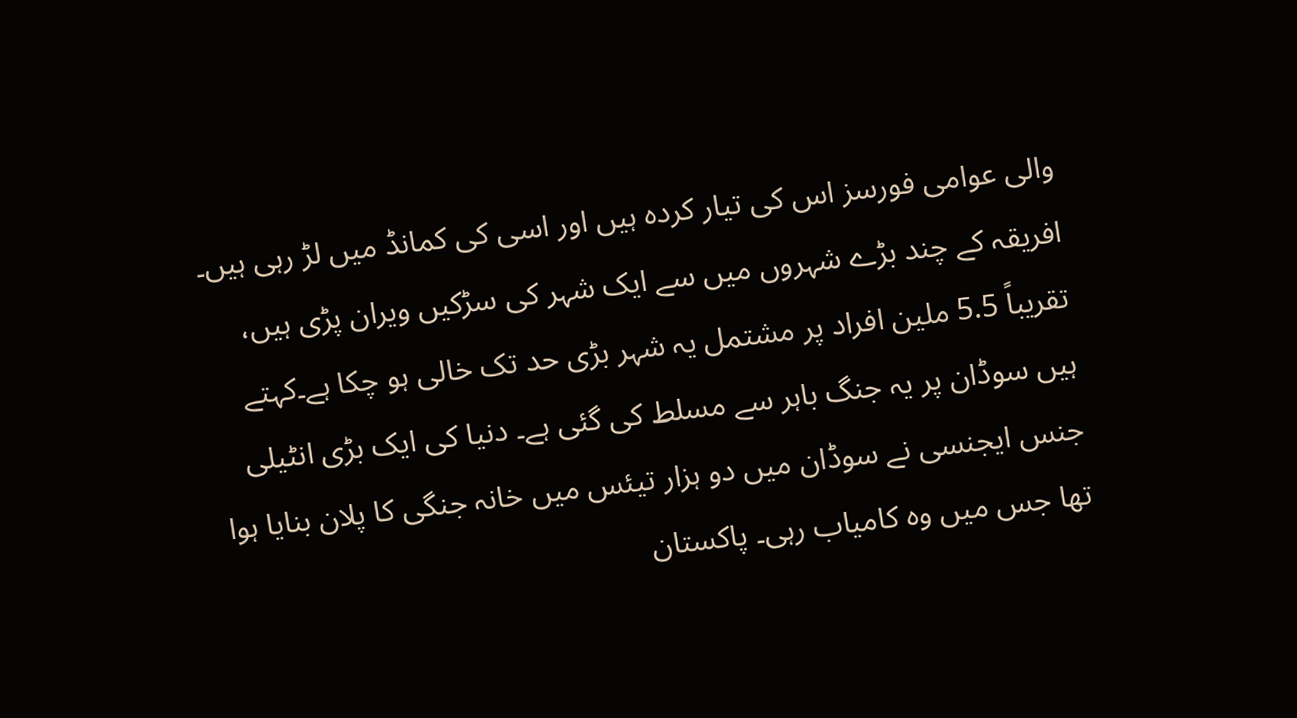والی عوامی فورسز اس کی تیار کردہ ہیں اور اسی کی کمانڈ میں لڑ رہی ہیں۔ افریقہ کے چند بڑے شہروں میں سے ایک شہر کی سڑکیں ویران پڑی ہیں، تقریباً 5.5 ملین افراد پر مشتمل یہ شہر بڑی حد تک خالی ہو چکا ہے۔کہتے ہیں سوڈان پر یہ جنگ باہر سے مسلط کی گئی ہے۔ دنیا کی ایک بڑی انٹیلی جنس ایجنسی نے سوڈان میں دو ہزار تیئس میں خانہ جنگی کا پلان بنایا ہوا تھا جس میں وہ کامیاب رہی۔ پاکستان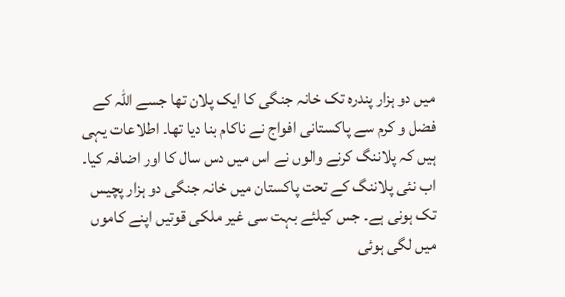میں دو ہزار پندرہ تک خانہ جنگی کا ایک پلان تھا جسے اللہ کے فضل و کرم سے پاکستانی افواج نے ناکام بنا دیا تھا۔ اطلاعات یہی ہیں کہ پلاننگ کرنے والوں نے اس میں دس سال کا اور اضافہ کیا۔ اب نئی پلاننگ کے تحت پاکستان میں خانہ جنگی دو ہزار پچیس تک ہونی ہے۔ جس کیلئے بہت سی غیر ملکی قوتیں اپنے کاموں میں لگی ہوئی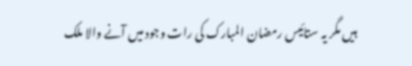ہیں مگر یہ ستائیس رمضان المبارک کی رات وجود میں آنے والا ملک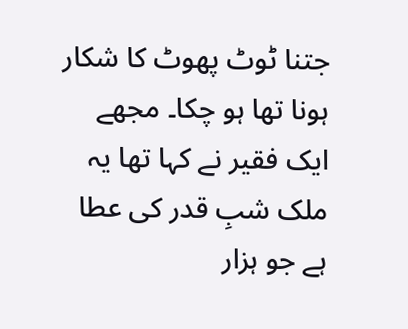جتنا ٹوٹ پھوٹ کا شکار ہونا تھا ہو چکا۔ مجھے ایک فقیر نے کہا تھا یہ ملک شبِ قدر کی عطا ہے جو ہزار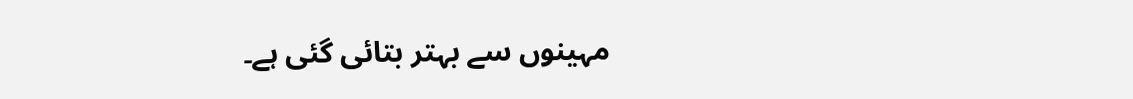مہینوں سے بہتر بتائی گئی ہے۔